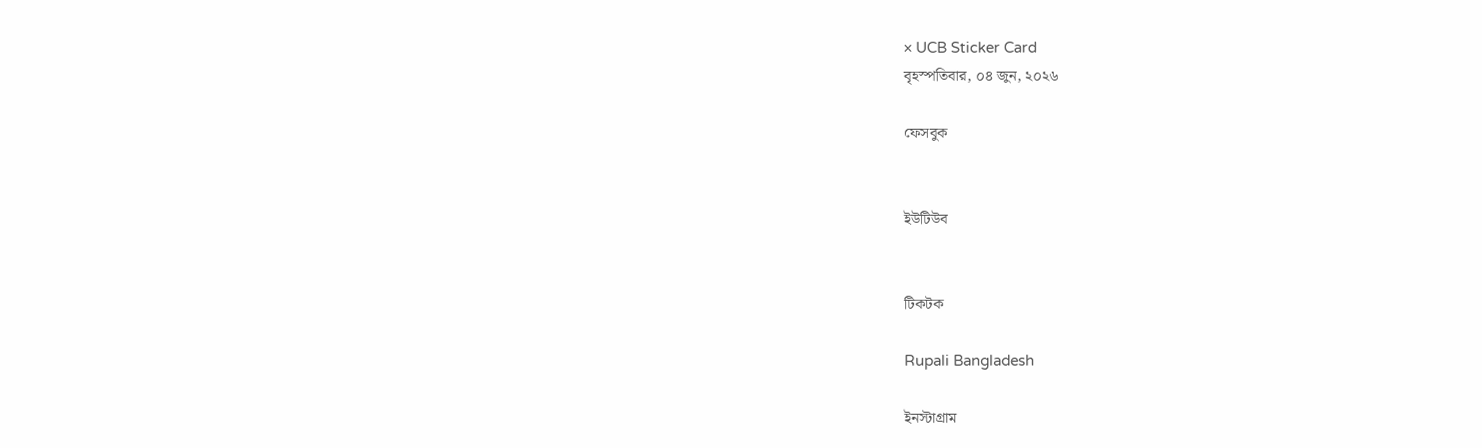× UCB Sticker Card
বৃহস্পতিবার, ০৪ জুন, ২০২৬

ফেসবুক


ইউটিউব


টিকটক

Rupali Bangladesh

ইনস্টাগ্রাম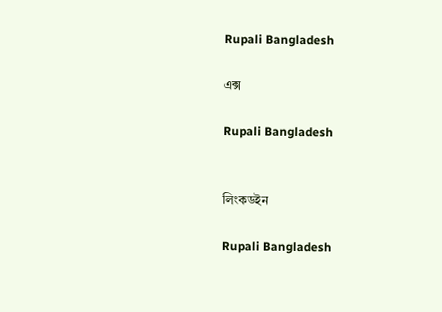Rupali Bangladesh

এক্স

Rupali Bangladesh


লিংকডইন

Rupali Bangladesh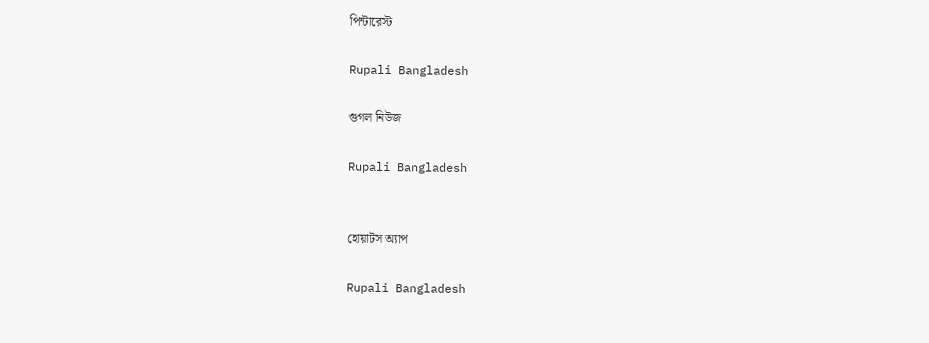পিন্টারেস্ট

Rupali Bangladesh

গুগল নিউজ

Rupali Bangladesh


হোয়াটস অ্যাপ

Rupali Bangladesh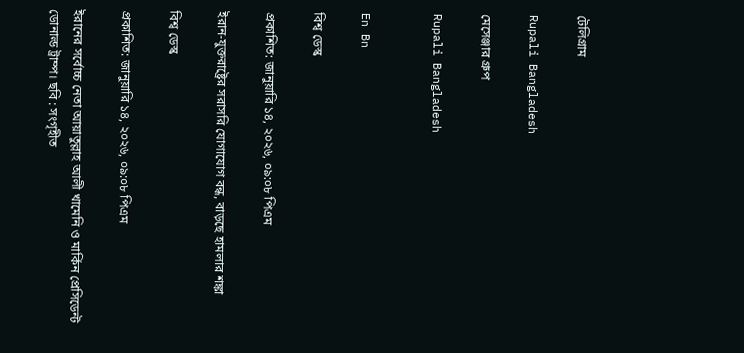টেলিগ্রাম

Rupali Bangladesh

মেসেঞ্জার গ্রুপ

Rupali Bangladesh


En Bn

বিশ্ব ডেস্ক

প্রকাশিত: জানুয়ারি ১৪, ২০২৬, ০৯:০৮ পিএম

ইরান-যুক্তরাষ্ট্রের সরাসরি যোগাযোগ বন্ধ, বাড়ছে হামলার শঙ্কা

বিশ্ব ডেস্ক

প্রকাশিত: জানুয়ারি ১৪, ২০২৬, ০৯:০৮ পিএম

ইরানের সর্বোচ্চ নেতা আয়াতুল্লাহ আলী খামেনি ও মার্কিন প্রেসিডেন্ট ডোনাল্ড ট্রাম্প। ছবি : সংগৃহীত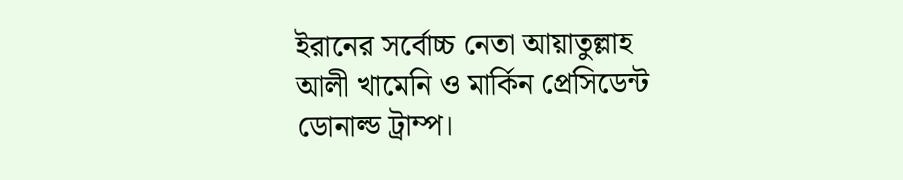ইরানের সর্বোচ্চ নেতা আয়াতুল্লাহ আলী খামেনি ও মার্কিন প্রেসিডেন্ট ডোনাল্ড ট্রাম্প।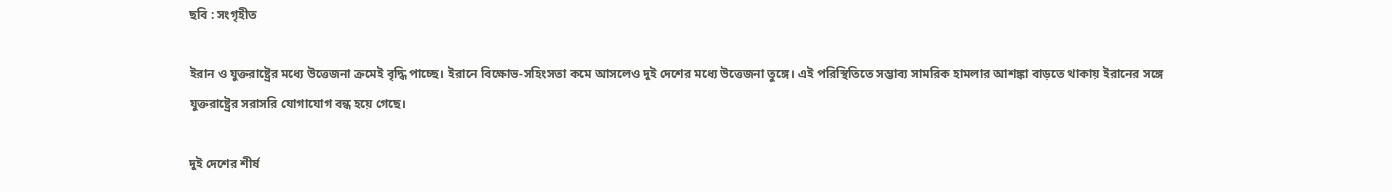ছবি : সংগৃহীত

ইরান ও যুক্তরাষ্ট্রের মধ্যে উত্তেজনা ক্রমেই বৃদ্ধি পাচ্ছে। ইরানে বিক্ষোভ-সহিংসতা কমে আসলেও দুই দেশের মধ্যে উত্তেজনা তুঙ্গে। এই পরিস্থিতিতে সম্ভাব্য সামরিক হামলার আশঙ্কা বাড়তে থাকায় ইরানের সঙ্গে যুক্তরাষ্ট্রের সরাসরি যোগাযোগ বন্ধ হয়ে গেছে।

দুই দেশের শীর্ষ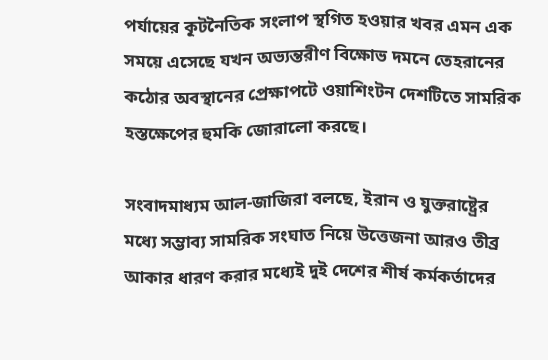পর্যায়ের কূটনৈতিক সংলাপ স্থগিত হওয়ার খবর এমন এক সময়ে এসেছে যখন অভ্যন্তরীণ বিক্ষোভ দমনে তেহরানের কঠোর অবস্থানের প্রেক্ষাপটে ওয়াশিংটন দেশটিতে সামরিক হস্তক্ষেপের হুমকি জোরালো করছে।

সংবাদমাধ্যম আল-জাজিরা বলছে, ইরান ও যুক্তরাষ্ট্রের মধ্যে সম্ভাব্য সামরিক সংঘাত নিয়ে উত্তেজনা আরও তীব্র আকার ধারণ করার মধ্যেই দুই দেশের শীর্ষ কর্মকর্তাদের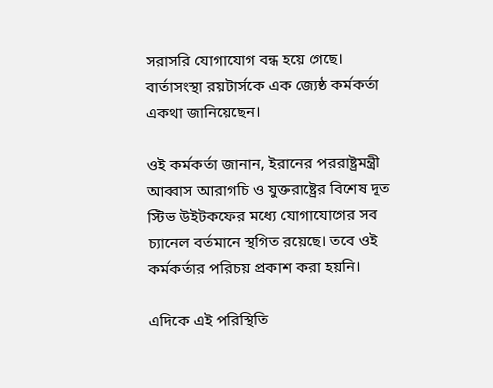সরাসরি যোগাযোগ বন্ধ হয়ে গেছে। বার্তাসংস্থা রয়টার্সকে এক জ্যেষ্ঠ কর্মকর্তা একথা জানিয়েছেন।

ওই কর্মকর্তা জানান, ইরানের পররাষ্ট্রমন্ত্রী আব্বাস আরাগচি ও যুক্তরাষ্ট্রের বিশেষ দূত স্টিভ উইটকফের মধ্যে যোগাযোগের সব চ্যানেল বর্তমানে স্থগিত রয়েছে। তবে ওই কর্মকর্তার পরিচয় প্রকাশ করা হয়নি।

এদিকে এই পরিস্থিতি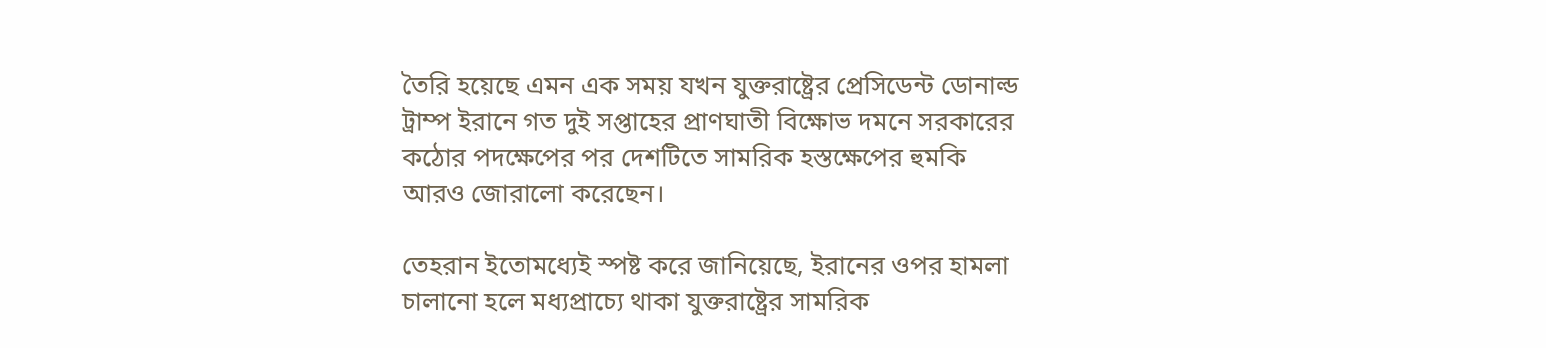তৈরি হয়েছে এমন এক সময় যখন যুক্তরাষ্ট্রের প্রেসিডেন্ট ডোনাল্ড ট্রাম্প ইরানে গত দুই সপ্তাহের প্রাণঘাতী বিক্ষোভ দমনে সরকারের কঠোর পদক্ষেপের পর দেশটিতে সামরিক হস্তক্ষেপের হুমকি আরও জোরালো করেছেন।

তেহরান ইতোমধ্যেই স্পষ্ট করে জানিয়েছে, ইরানের ওপর হামলা চালানো হলে মধ্যপ্রাচ্যে থাকা যুক্তরাষ্ট্রের সামরিক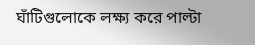ঘাঁটিগুলোকে লক্ষ্য করে পাল্টা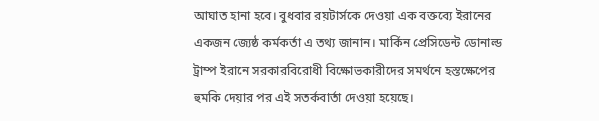আঘাত হানা হবে। বুধবার রয়টার্সকে দেওয়া এক বক্তব্যে ইরানের একজন জ্যেষ্ঠ কর্মকর্তা এ তথ্য জানান। মার্কিন প্রেসিডেন্ট ডোনাল্ড ট্রাম্প ইরানে সরকারবিরোধী বিক্ষোভকারীদের সমর্থনে হস্তক্ষেপের হুমকি দেয়ার পর এই সতর্কবার্তা দেওয়া হয়েছে।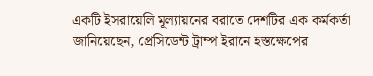একটি ইসরায়েলি মূল্যায়নের বরাতে দেশটির এক কর্মকর্তা জানিয়েছেন, প্রেসিডেন্ট ট্রাম্প ইরানে হস্তক্ষেপের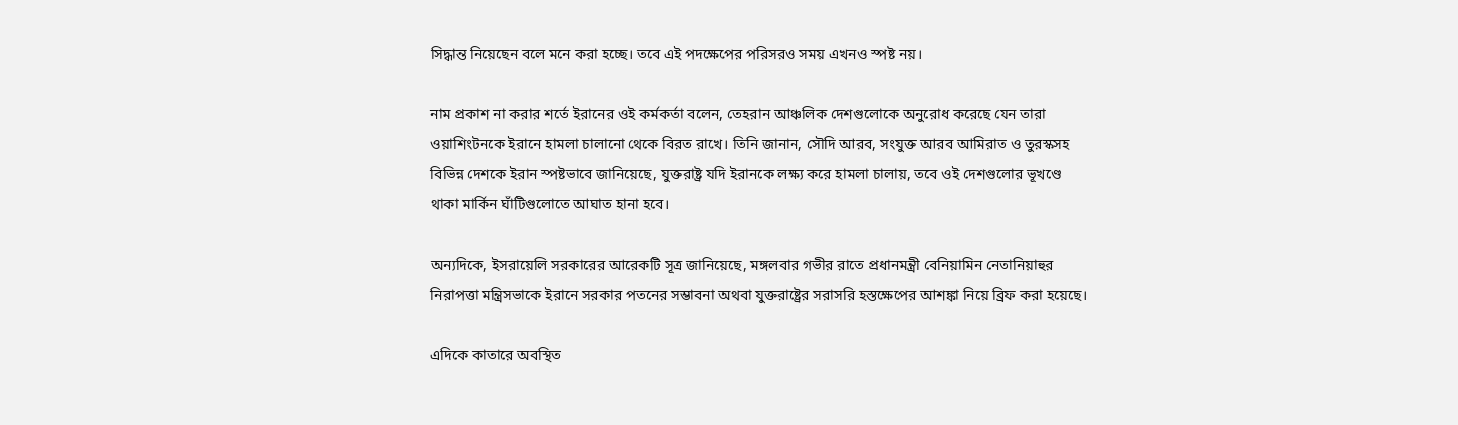সিদ্ধান্ত নিয়েছেন বলে মনে করা হচ্ছে। তবে এই পদক্ষেপের পরিসরও সময় এখনও স্পষ্ট নয়।

নাম প্রকাশ না করার শর্তে ইরানের ওই কর্মকর্তা বলেন, তেহরান আঞ্চলিক দেশগুলোকে অনুরোধ করেছে যেন তারা ওয়াশিংটনকে ইরানে হামলা চালানো থেকে বিরত রাখে। তিনি জানান, সৌদি আরব, সংযুক্ত আরব আমিরাত ও তুরস্কসহ বিভিন্ন দেশকে ইরান স্পষ্টভাবে জানিয়েছে, যুক্তরাষ্ট্র যদি ইরানকে লক্ষ্য করে হামলা চালায়, তবে ওই দেশগুলোর ভূখণ্ডে থাকা মার্কিন ঘাঁটিগুলোতে আঘাত হানা হবে।

অন্যদিকে, ইসরায়েলি সরকারের আরেকটি সূত্র জানিয়েছে, মঙ্গলবার গভীর রাতে প্রধানমন্ত্রী বেনিয়ামিন নেতানিয়াহুর নিরাপত্তা মন্ত্রিসভাকে ইরানে সরকার পতনের সম্ভাবনা অথবা যুক্তরাষ্ট্রের সরাসরি হস্তক্ষেপের আশঙ্কা নিয়ে ব্রিফ করা হয়েছে।

এদিকে কাতারে অবস্থিত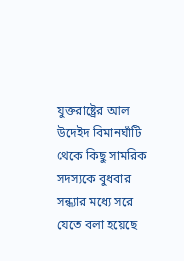যুক্তরাষ্ট্রের আল উদেইদ বিমানঘাঁটি থেকে কিছু সামরিক সদস্যকে বুধবার সন্ধ্যার মধ্যে সরে যেতে বলা হয়েছে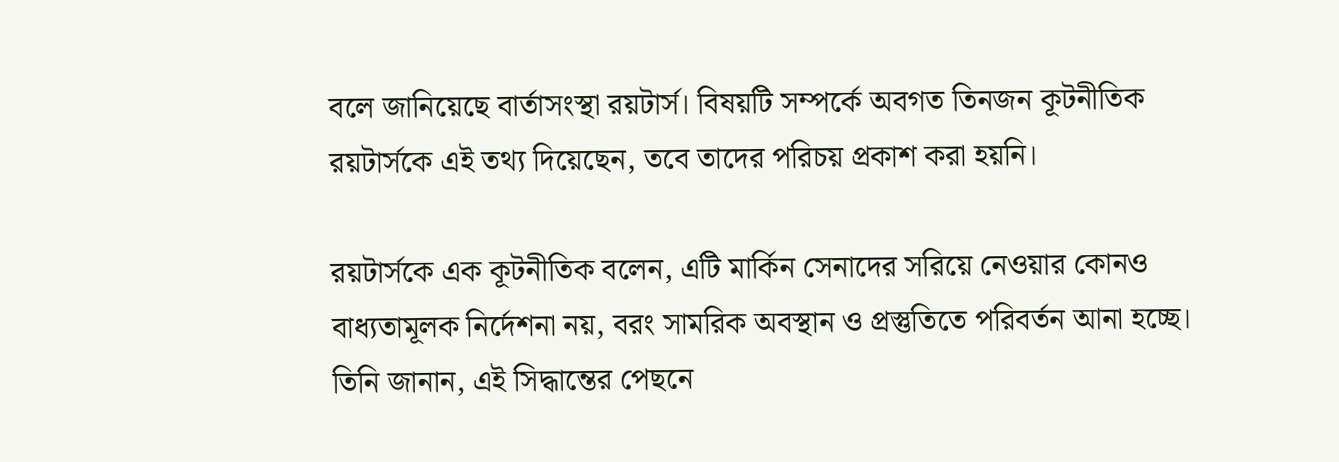বলে জানিয়েছে বার্তাসংস্থা রয়টার্স। বিষয়টি সম্পর্কে অবগত তিনজন কূটনীতিক রয়টার্সকে এই তথ্য দিয়েছেন, তবে তাদের পরিচয় প্রকাশ করা হয়নি।

রয়টার্সকে এক কূটনীতিক বলেন, এটি মার্কিন সেনাদের সরিয়ে নেওয়ার কোনও বাধ্যতামূলক নির্দেশনা নয়, বরং সামরিক অবস্থান ও প্রস্তুতিতে পরিবর্তন আনা হচ্ছে। তিনি জানান, এই সিদ্ধান্তের পেছনে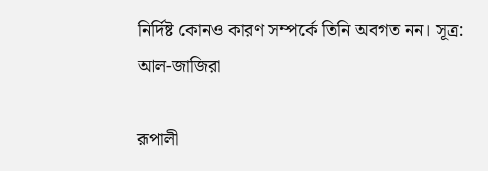নির্দিষ্ট কোনও কারণ সম্পর্কে তিনি অবগত নন। সূত্র: আল-জাজিরা

রূপালী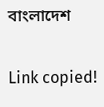বাংলাদেশ

Link copied!